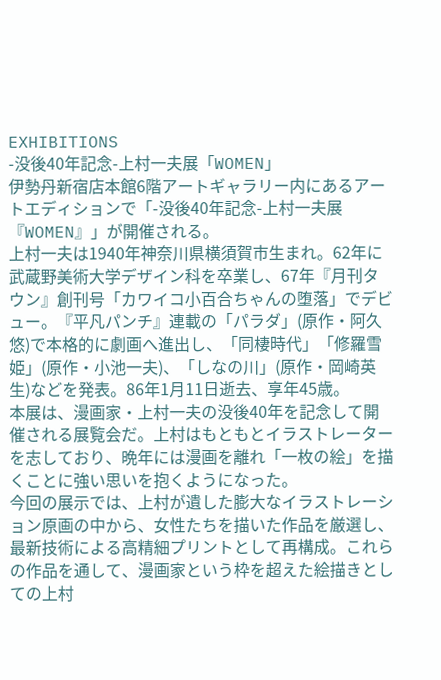EXHIBITIONS
-没後40年記念-上村一夫展「WOMEN」
伊勢丹新宿店本館6階アートギャラリー内にあるアートエディションで「-没後40年記念-上村一夫展『WOMEN』」が開催される。
上村一夫は1940年神奈川県横須賀市生まれ。62年に武蔵野美術大学デザイン科を卒業し、67年『月刊タウン』創刊号「カワイコ小百合ちゃんの堕落」でデビュー。『平凡パンチ』連載の「パラダ」(原作・阿久悠)で本格的に劇画へ進出し、「同棲時代」「修羅雪姫」(原作・小池一夫)、「しなの川」(原作・岡崎英生)などを発表。86年1月11日逝去、享年45歳。
本展は、漫画家・上村一夫の没後40年を記念して開催される展覧会だ。上村はもともとイラストレーターを志しており、晩年には漫画を離れ「一枚の絵」を描くことに強い思いを抱くようになった。
今回の展示では、上村が遺した膨大なイラストレーション原画の中から、女性たちを描いた作品を厳選し、最新技術による高精細プリントとして再構成。これらの作品を通して、漫画家という枠を超えた絵描きとしての上村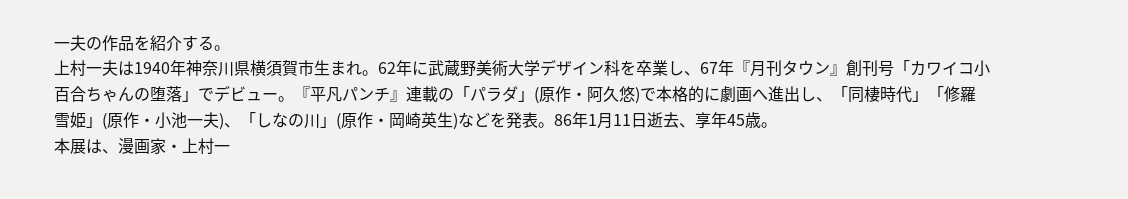一夫の作品を紹介する。
上村一夫は1940年神奈川県横須賀市生まれ。62年に武蔵野美術大学デザイン科を卒業し、67年『月刊タウン』創刊号「カワイコ小百合ちゃんの堕落」でデビュー。『平凡パンチ』連載の「パラダ」(原作・阿久悠)で本格的に劇画へ進出し、「同棲時代」「修羅雪姫」(原作・小池一夫)、「しなの川」(原作・岡崎英生)などを発表。86年1月11日逝去、享年45歳。
本展は、漫画家・上村一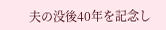夫の没後40年を記念し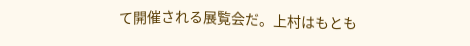て開催される展覧会だ。上村はもとも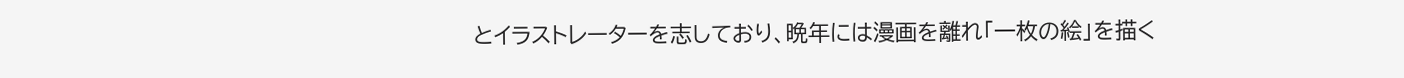とイラストレーターを志しており、晩年には漫画を離れ「一枚の絵」を描く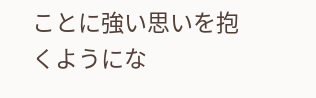ことに強い思いを抱くようにな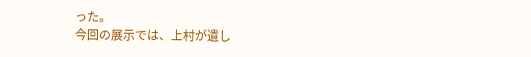った。
今回の展示では、上村が遺し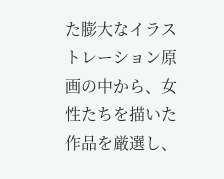た膨大なイラストレーション原画の中から、女性たちを描いた作品を厳選し、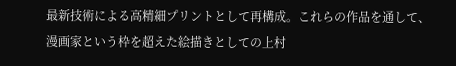最新技術による高精細プリントとして再構成。これらの作品を通して、漫画家という枠を超えた絵描きとしての上村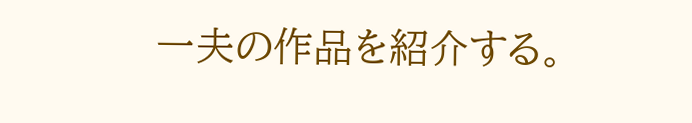一夫の作品を紹介する。